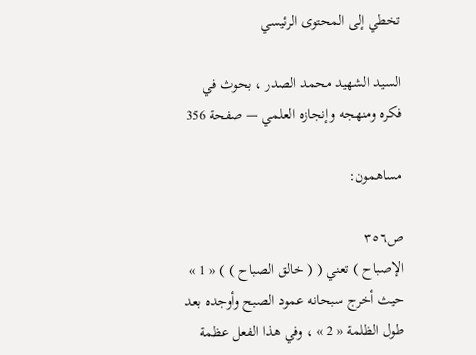تخطي إلى المحتوى الرئيسي

السيد الشهيد محمد الصدر ، بحوث في فكره ومنهجه وإنجازه العلمي — صفحة 356

مساهمون:

ص٣٥٦
الإصباح ) تعني ( ( خالق الصباح ) ) « 1 » حيث أخرج سبحانه عمود الصبح وأوجده بعد طول الظلمة « 2 » ، وفي هذا الفعل عظمة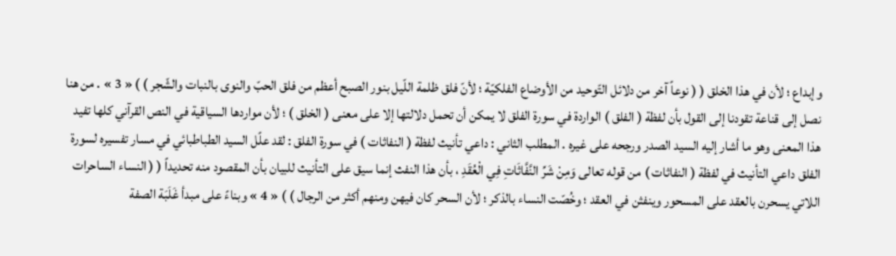وإبداع ؛ لأن في هذا الخلق ( ( نوعاً آخر من دلائل التّوحيد من الأوضاع الفلكيّة ؛ لأنّ فلق ظلمة اللّيل بنور الصبح أعظم من فلق الحبّ والنوى بالنبات والشّجر ) ) « 3 » . من هنا نصل إلى قناعة تقودنا إلى القول بأن لفظة ( الفلق ) الواردة في سورة الفلق لا يمكن أن تحمل دلالتها إلا على معنى ( الخلق ) ؛ لأن مواردها السياقية في النص القرآني كلها تفيد هذا المعنى وهو ما أشار إليه السيد الصدر ورجحه على غيره . المطلب الثاني : داعي تأنيث لفظة ( النفاثات ) في سورة الفلق : لقد علًل السيد الطباطبائي في مسار تفسيره لسورة الفلق داعي التأنيث في لفظة ( النفاثات ) من قوله تعالى وَمِنْ شَرِّ النَّفَّاثَاتِ فِي الْعُقَدِ ، بأن هذا النفث إنما سيق على التأنيث للبيان بأن المقصود منه تحديداً ( ( النساء الساحرات اللاتي يسحرن بالعقد على المسحور وينفثن في العقد ؛ وخُصّت النساء بالذكر ؛ لأن السحر كان فيهن ومنهم أكثر من الرجال ) ) « 4 » وبناءً على مبدأ غَلَبَة الصفة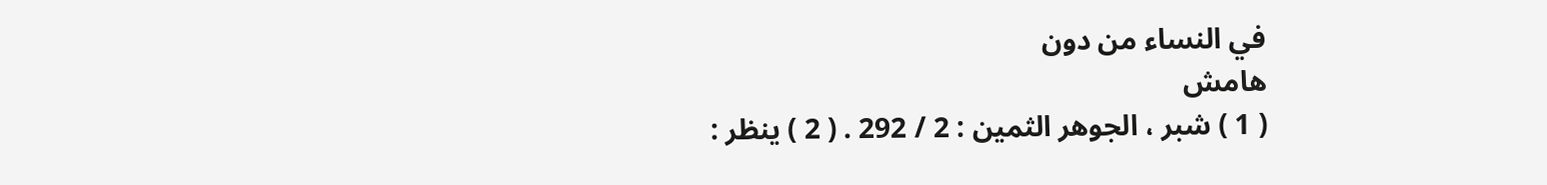في النساء من دون
هامش
( 1 ) شبر ، الجوهر الثمين : 2 / 292 . ( 2 ) ينظر :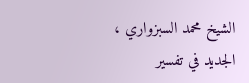الشيخ محمد السبزواري ، الجديد في تفسير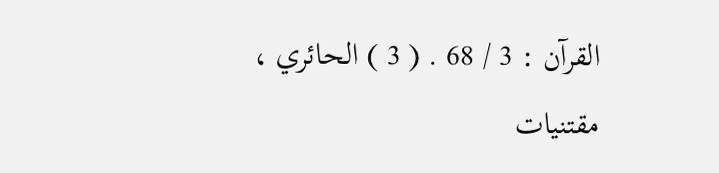القرآن : 3 / 68 . ( 3 ) الحائري ، مقتنيات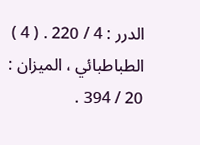الدرر : 4 / 220 . ( 4 ) الطباطبائي ، الميزان : 20 / 394 .